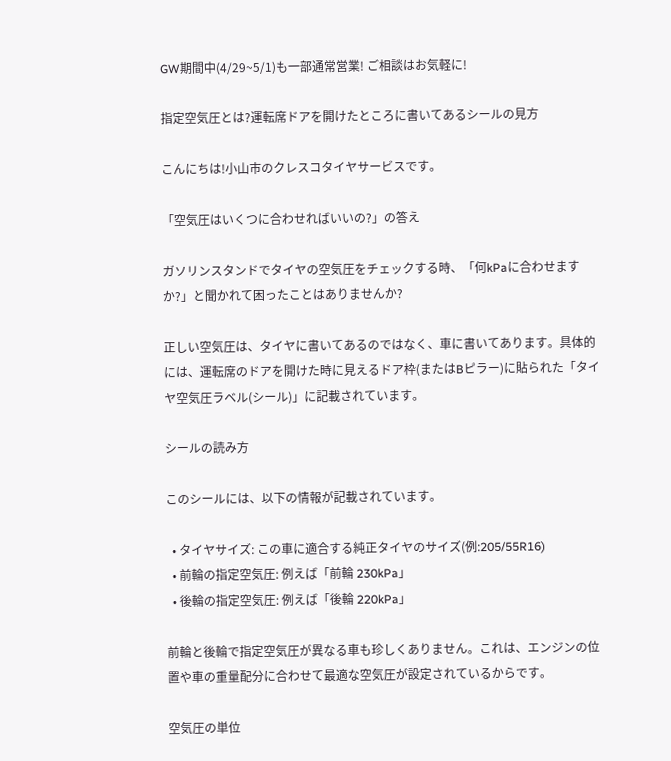GW期間中(4/29~5/1)も一部通常営業! ご相談はお気軽に!

指定空気圧とは?運転席ドアを開けたところに書いてあるシールの見方

こんにちは!小山市のクレスコタイヤサービスです。

「空気圧はいくつに合わせればいいの?」の答え

ガソリンスタンドでタイヤの空気圧をチェックする時、「何kPaに合わせますか?」と聞かれて困ったことはありませんか?

正しい空気圧は、タイヤに書いてあるのではなく、車に書いてあります。具体的には、運転席のドアを開けた時に見えるドア枠(またはBピラー)に貼られた「タイヤ空気圧ラベル(シール)」に記載されています。

シールの読み方

このシールには、以下の情報が記載されています。

  • タイヤサイズ: この車に適合する純正タイヤのサイズ(例:205/55R16)
  • 前輪の指定空気圧: 例えば「前輪 230kPa」
  • 後輪の指定空気圧: 例えば「後輪 220kPa」

前輪と後輪で指定空気圧が異なる車も珍しくありません。これは、エンジンの位置や車の重量配分に合わせて最適な空気圧が設定されているからです。

空気圧の単位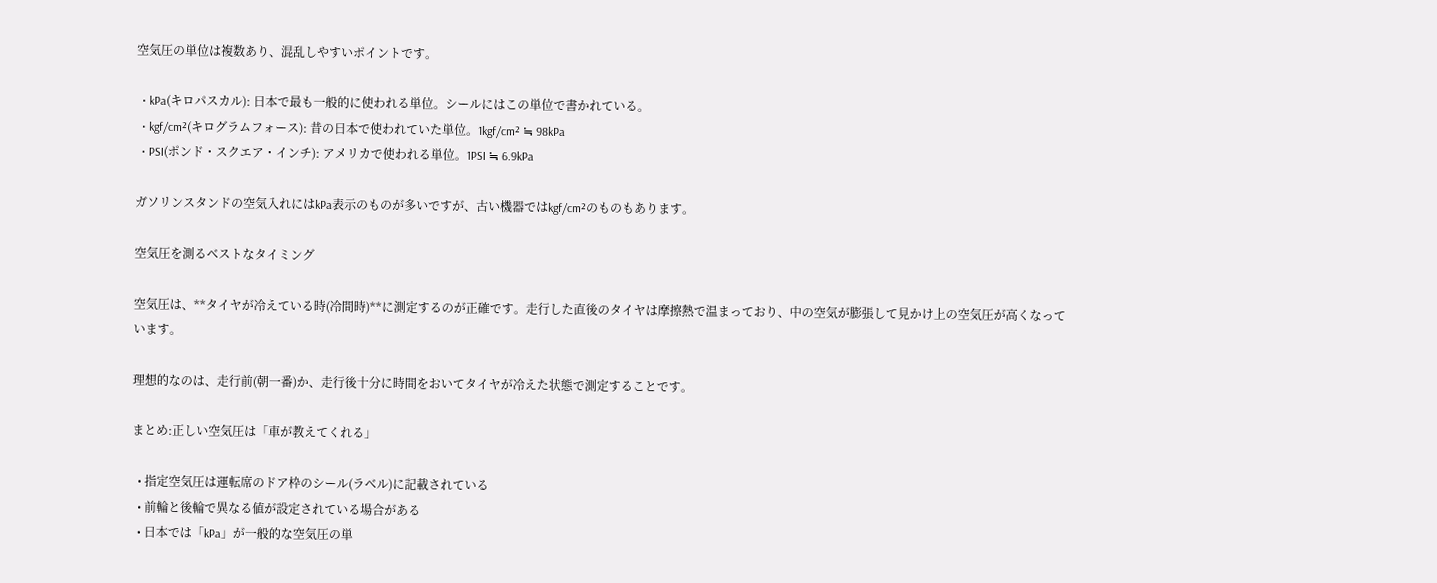空気圧の単位は複数あり、混乱しやすいポイントです。

  • kPa(キロパスカル): 日本で最も一般的に使われる単位。シールにはこの単位で書かれている。
  • kgf/cm²(キログラムフォース): 昔の日本で使われていた単位。1kgf/cm² ≒ 98kPa
  • PSI(ポンド・スクエア・インチ): アメリカで使われる単位。1PSI ≒ 6.9kPa

ガソリンスタンドの空気入れにはkPa表示のものが多いですが、古い機器ではkgf/cm²のものもあります。

空気圧を測るベストなタイミング

空気圧は、**タイヤが冷えている時(冷間時)**に測定するのが正確です。走行した直後のタイヤは摩擦熱で温まっており、中の空気が膨張して見かけ上の空気圧が高くなっています。

理想的なのは、走行前(朝一番)か、走行後十分に時間をおいてタイヤが冷えた状態で測定することです。

まとめ:正しい空気圧は「車が教えてくれる」

  • 指定空気圧は運転席のドア枠のシール(ラベル)に記載されている
  • 前輪と後輪で異なる値が設定されている場合がある
  • 日本では「kPa」が一般的な空気圧の単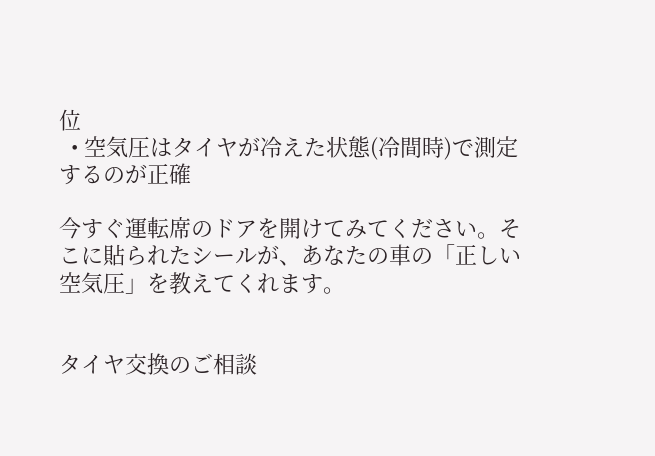位
  • 空気圧はタイヤが冷えた状態(冷間時)で測定するのが正確

今すぐ運転席のドアを開けてみてください。そこに貼られたシールが、あなたの車の「正しい空気圧」を教えてくれます。


タイヤ交換のご相談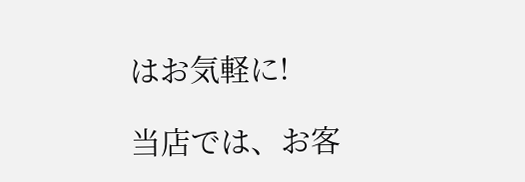はお気軽に!

当店では、お客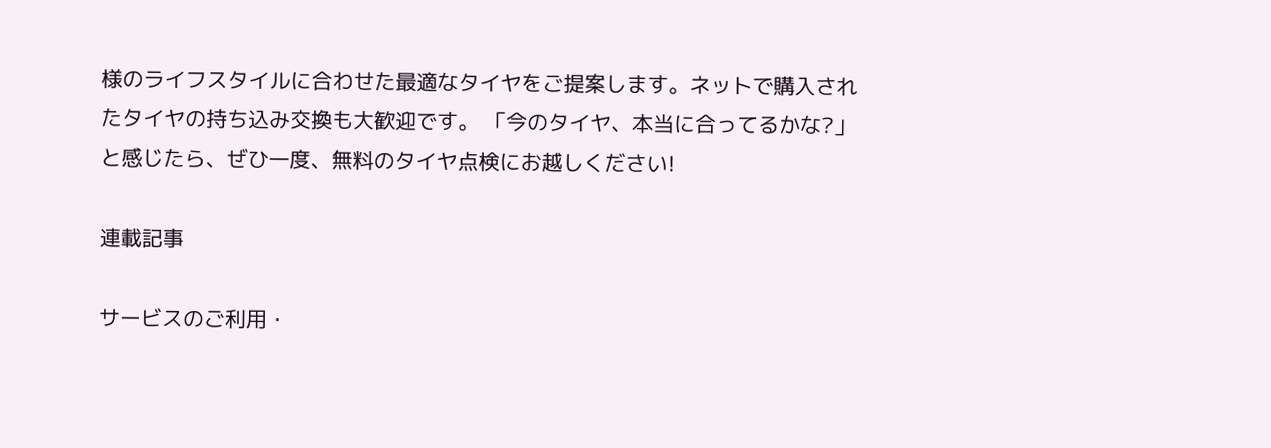様のライフスタイルに合わせた最適なタイヤをご提案します。ネットで購入されたタイヤの持ち込み交換も大歓迎です。 「今のタイヤ、本当に合ってるかな?」と感じたら、ぜひ一度、無料のタイヤ点検にお越しください!

連載記事

サービスのご利用・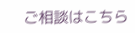ご相談はこちら